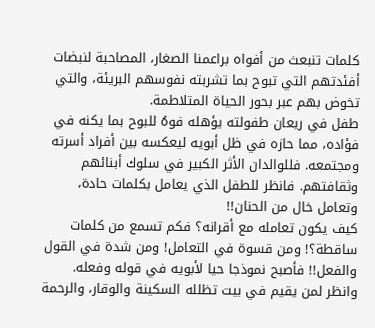كلمات تنبعث من أفواه براعمنا الصغار، المصاحبة لنبضات أفئدتهم التي تبوح بما تشربته نفوسهم البريئة، والتي تخوض بهم عبر بحور الحياة المتلاطمة.
طفل في ريعان طفولته يؤهله فوهُ للبوح بما يكنه في فؤاده، مما حازه في ظل أبويه ليعكسه بين أفراد أسرته ومجتمعه. فللوالدان الأثر الكبير في سلوك أبنائهم وثقافتهم. فانظر للطفل الذي يعامل بكلمات حادة، وتعامل خال من الحنان!!
كيف يكون تعامله مع أقرانه؟ فكم تسمع من كلمات ساقطة؟! ومن قسوة في التعامل! ومن شدة في القول والفعل!! فأصبح نموذجا حيا لأبويه في قوله وفعله.
وانظر لمن يقيم في بيت تظلله السكينة والوقار، والرحمة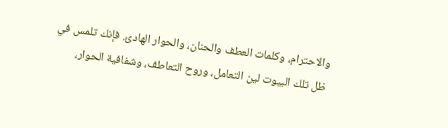والاحترام، وكلمات العطف والحنان، والحوار الهادئ. فإنك تلمس في ظل تلك البيوت لين التعامل، وروح التعاطف، وشفافية الحوار،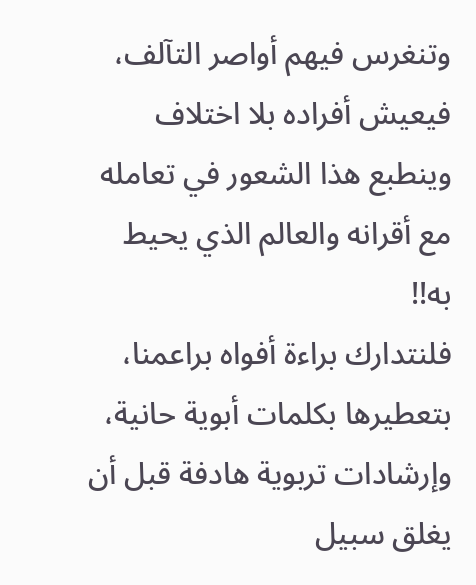وتنغرس فيهم أواصر التآلف، فيعيش أفراده بلا اختلاف وينطبع هذا الشعور في تعامله مع أقرانه والعالم الذي يحيط به!!
فلنتدارك براءة أفواه براعمنا، بتعطيرها بكلمات أبوية حانية، وإرشادات تربوية هادفة قبل أن يغلق سبيل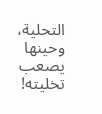التحلية، وحينها يصعب تخليته!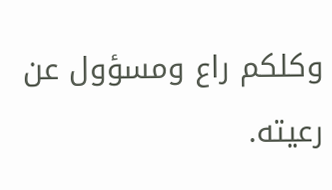وكلكم راع ومسؤول عن رعيته.